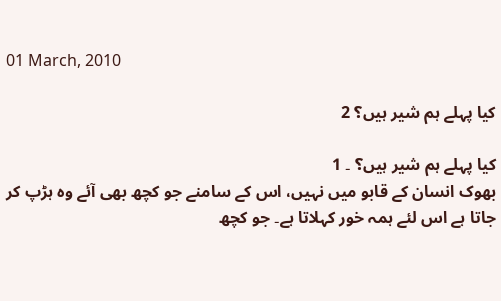01 March, 2010

کیا پہلے ہم شیر ہیں؟ 2

کیا پہلے ہم شیر ہیں؟ ۔ 1
بھوک انسان کے قابو میں نہیں، اس کے سامنے جو کچھ بھی آئے وہ ہڑپ کر جاتا ہے اس لئے ہمہ خور کہلاتا ہے۔ جو کچھ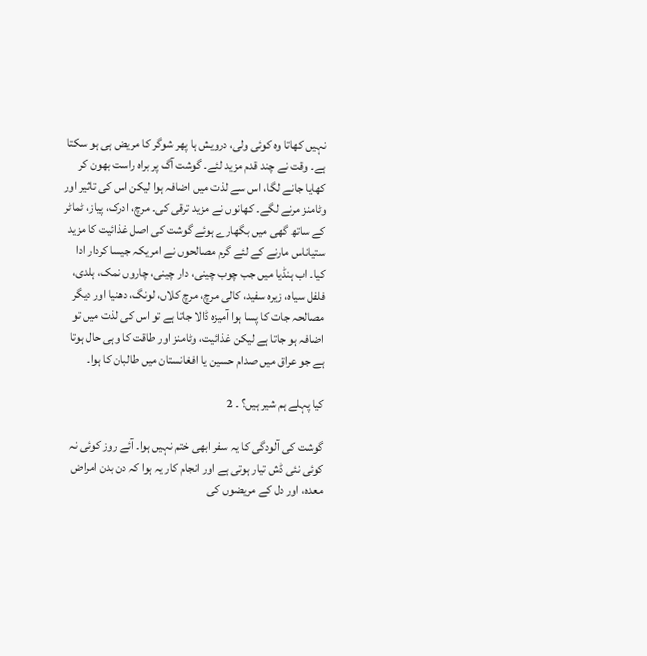نہیں کھاتا وہ کوئی ولی، درویش ہا پھر شوگر کا مریض ہی ہو سکتا ہے۔ وقت نے چند قدم مزید لئے۔ گوشت آگ پر براہ راست بھون کر کھایا جانے لگا، اس سے لذت میں اضافہ ہوا لیکن اس کی تاثیر اور وٹامنز مرنے لگے۔ کھانوں نے مزید ترقی کی۔ مرچ، ادرک، پیاز، ٹماٹر کے ساتھ گھی میں بگھارے ہوئے گوشت کی اصل غذائیت کا مزید ستیاناس مارنے کے لئے گرم مصالحوں نے امریکہ جیسا کردار ادا کیا۔ اب ہنڈیا میں جب چوب چینی، دار چینی، چاروں نمک، ہلدی، فلفل سیاہ، زیرہ سفید، کالی مرچ، مرچ کلاں، لونگ، دھنیا اور دیگر مصالحہ جات کا پسا ہوا آمیزہ ڈالا جاتا ہے تو اس کی لذت میں تو اضافہ ہو جاتا ہے لیکن غذائیت، وٹامنز اور طاقت کا وہی حال ہوتا ہے جو عراق میں صدام حسین یا افغانستان میں طالبان کا ہوا۔

کیا پہلے ہم شیر ہیں؟ ۔ 2

گوشت کی آلودگی کا یہ سفر ابھی ختم نہیں ہوا۔ آئے روز کوئی نہ کوئی نئی ڈش تیار ہوتی ہے اور انجام کار یہ ہوا کہ دن بدن امراض معدہ، اور دل کے مریضوں کی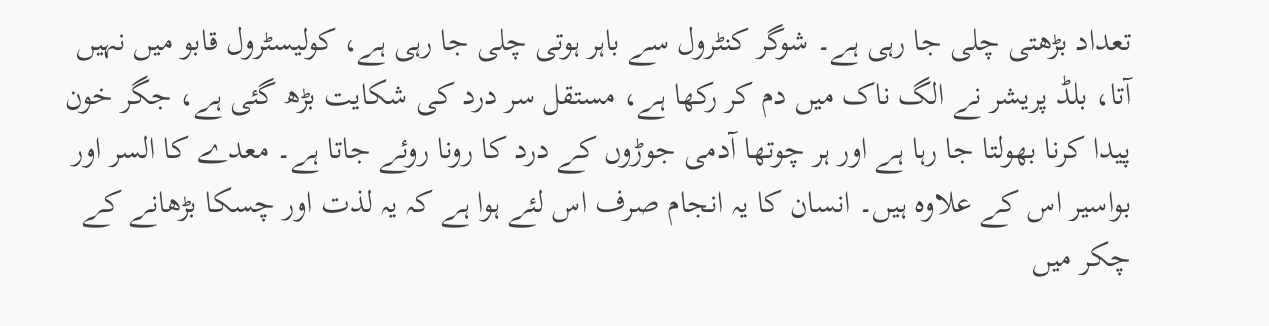تعداد بڑھتی چلی جا رہی ہے۔ شوگر کنٹرول سے باہر ہوتی چلی جا رہی ہے، کولیسٹرول قابو میں نہیں آتا، بلڈ پریشر نے الگ ناک میں دم کر رکھا ہے، مستقل سر درد کی شکایت بڑھ گئی ہے، جگر خون پیدا کرنا بھولتا جا رہا ہے اور ہر چوتھا آدمی جوڑوں کے درد کا رونا روئے جاتا ہے۔ معدے کا السر اور بواسیر اس کے علاوہ ہیں۔ انسان کا یہ انجام صرف اس لئے ہوا ہے کہ یہ لذت اور چسکا بڑھانے کے چکر میں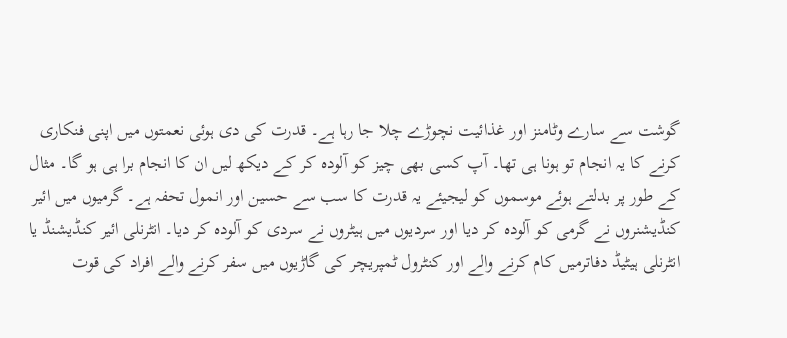گوشت سے سارے وٹامنز اور غذائیت نچوڑے چلا جا رہا ہے۔ قدرت کی دی ہوئی نعمتوں میں اپنی فنکاری کرنے کا یہ انجام تو ہونا ہی تھا۔ آپ کسی بھی چیز کو آلودہ کر کے دیکھ لیں ان کا انجام برا ہی ہو گا۔ مثال کے طور پر بدلتے ہوئے موسموں کو لیجیئے یہ قدرت کا سب سے حسین اور انمول تحفہ ہے۔ گرمیوں میں ائیر کنڈیشنروں نے گرمی کو آلودہ کر دیا اور سردیوں میں ہیٹروں نے سردی کو آلودہ کر دیا۔ انٹرنلی ائیر کنڈیشنڈ یا انٹرنلی ہیٹیڈ دفاترمیں کام کرنے والے اور کنٹرول ٹمپریچر کی گاڑیوں میں سفر کرنے والے افراد کی قوت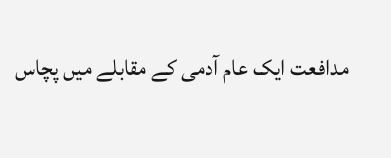مدافعت ایک عام آدمی کے مقابلے میں پچاس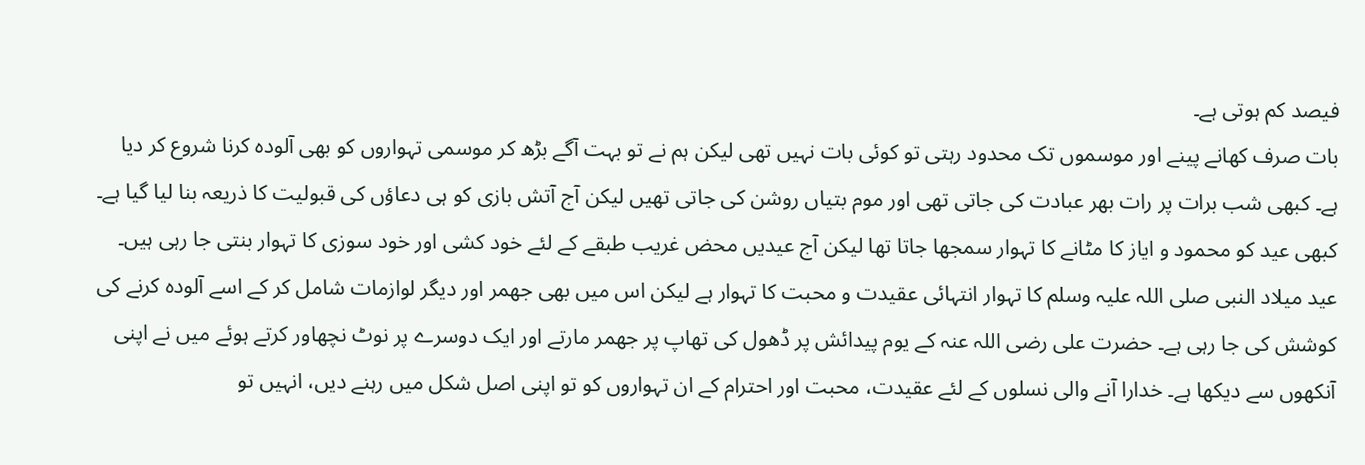فیصد کم ہوتی ہے۔
بات صرف کھانے پینے اور موسموں تک محدود رہتی تو کوئی بات نہیں تھی لیکن ہم نے تو بہت آگے بڑھ کر موسمی تہواروں کو بھی آلودہ کرنا شروع کر دیا ہے۔ کبھی شب برات پر رات بھر عبادت کی جاتی تھی اور موم بتیاں روشن کی جاتی تھیں لیکن آج آتش بازی کو ہی دعاؤں کی قبولیت کا ذریعہ بنا لیا گیا ہے۔ کبھی عید کو محمود و ایاز کا مٹانے کا تہوار سمجھا جاتا تھا لیکن آج عیدیں محض غریب طبقے کے لئے خود کشی اور خود سوزی کا تہوار بنتی جا رہی ہیں۔ عید میلاد النبی صلی اللہ علیہ وسلم کا تہوار انتہائی عقیدت و محبت کا تہوار ہے لیکن اس میں بھی جھمر اور دیگر لوازمات شامل کر کے اسے آلودہ کرنے کی کوشش کی جا رہی ہے۔ حضرت علی رضی اللہ عنہ کے یوم پیدائش پر ڈھول کی تھاپ پر جھمر مارتے اور ایک دوسرے پر نوٹ نچھاور کرتے ہوئے میں نے اپنی آنکھوں سے دیکھا ہے۔ خدارا آنے والی نسلوں کے لئے عقیدت، محبت اور احترام کے ان تہواروں کو تو اپنی اصل شکل میں رہنے دیں، انہیں تو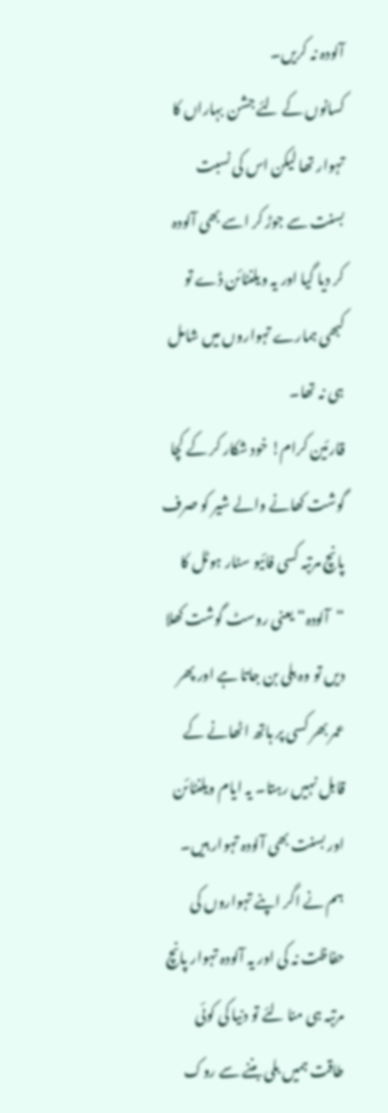آلودہ نہ کریں۔
کسانوں کے لئے جشن بہاراں کا تہوار تھا لیکن اس کی نسبت بسنت سے جوڑ کر اسے بھی آلودہ کر دیا گیا اور یہ ویلنٹائن ڈے تو کبھی ہمارے تہواروں میں شامل ہی نہ تھا۔
قارئین کرام! خود شکار کر کے کچا گوشت کھانے والے شیر کو صرف پانچ مرتبہ کسی فائیو سٹار ہوٹل کا “آلودہ“ یعنی روسٹ گوشت کھلا دیں تو وہ بلی بن جاتا ہے اور پھر عمر بھر کسی پر ہاتھ اٹھانے کے قابل نہیں رہتا۔ یہ ایام ویلنٹائن اور بسنت بھی آلودہ تہوار ہیں۔ ہم نے اگر اپنے تہواروں کی حفاظت نہ کی اور یہ آلودہ تہوار پانچ مرتبہ ہی منا لئے تو دنیا کی کوئی طاقت ہمیں بلی بننے سے روک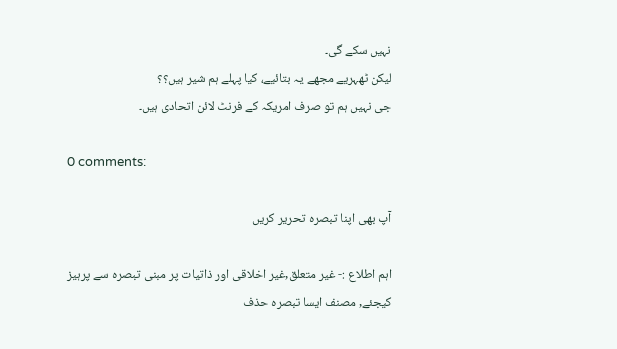نہیں سکے گی۔
لیکن ٹھہریے مجھے یہ بتائیے، کیا پہلے ہم شیر ہیں؟؟
جی نہیں ہم تو صرف امریکہ کے فرنٹ لائن اتحادی ہیں۔

0 comments:

آپ بھی اپنا تبصرہ تحریر کریں

اہم اطلاع :- غیر متعلق,غیر اخلاقی اور ذاتیات پر مبنی تبصرہ سے پرہیز کیجئے, مصنف ایسا تبصرہ حذف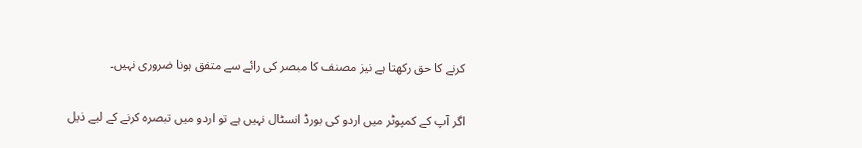کرنے کا حق رکھتا ہے نیز مصنف کا مبصر کی رائے سے متفق ہونا ضروری نہیں۔

اگر آپ کے کمپوٹر میں اردو کی بورڈ انسٹال نہیں ہے تو اردو میں تبصرہ کرنے کے لیے ذیل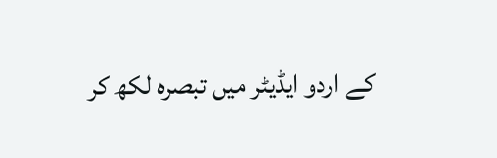کے اردو ایڈیٹر میں تبصرہ لکھ کر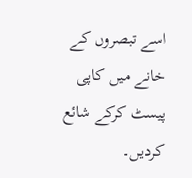اسے تبصروں کے خانے میں کاپی پیسٹ کرکے شائع کردیں۔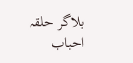بلاگر حلقہ احباب